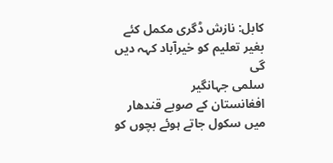کابل: نازش ڈگری مکمل کئے بغیر تعلیم کو خیرآباد کہہ دیں گی
سلمی جہانگیر
افغانستان کے صوبے قندھار میں سکول جاتے ہوئے بچوں کو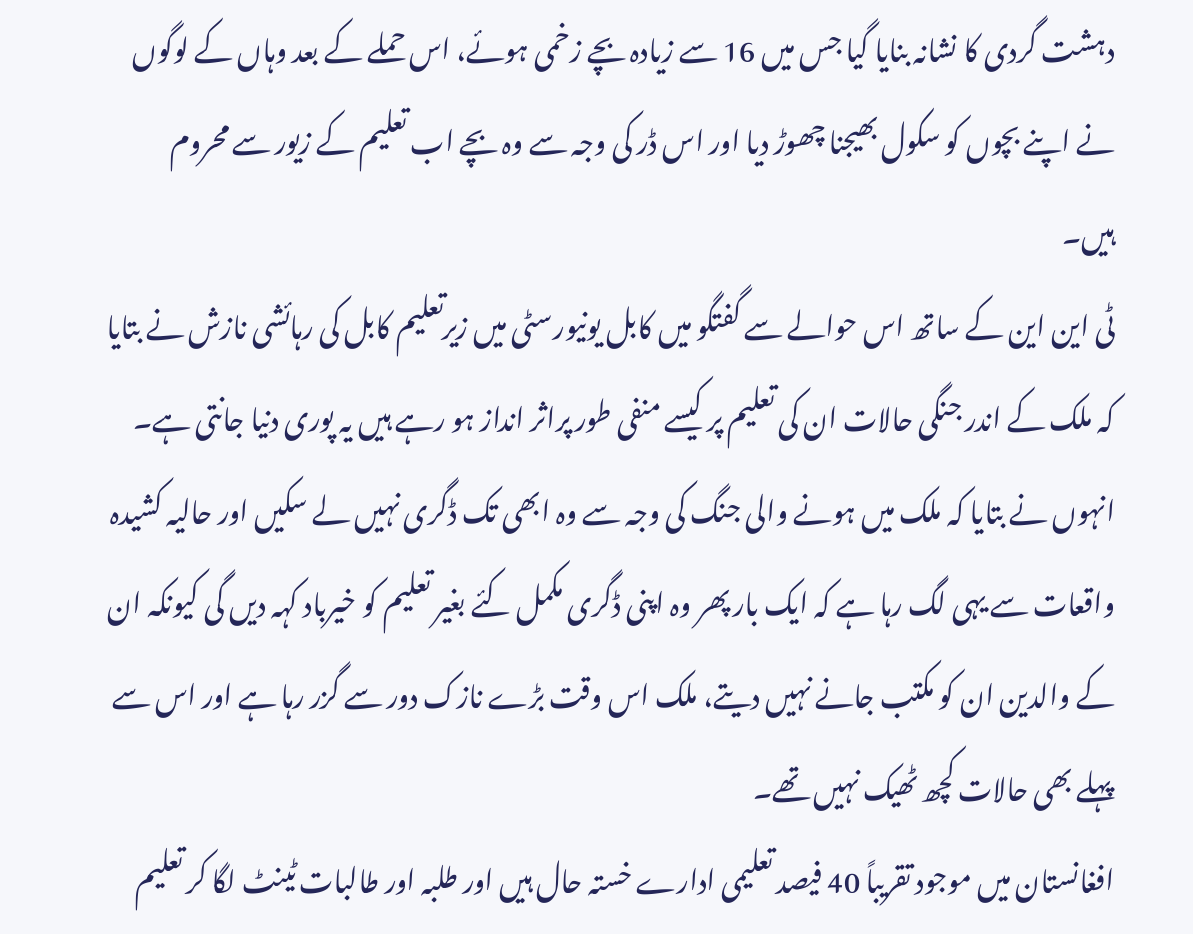دہشت گردی کا نشانہ بنایا گیا جس میں 16 سے زیادہ بچے زخمی ہوئے، اس حملے کے بعد وہاں کے لوگوں نے اپنے بچوں کو سکول بھیجنا چھوڑ دیا اور اس ڈر کی وجہ سے وہ بچے اب تعلیم کے زیور سے محروم ہیں۔
ٹی این این کے ساتھ اس حوالے سے گفتگو میں کابل یونیورسٹی میں زیرتعلیم کابل کی رہائشی نازش نے بتایا کہ ملک کے اندر جنگی حالات ان کی تعلیم پر کیسے منفی طور پراثر انداز ہو رہے ہیں یہ پوری دنیا جانتی ہے۔
انہوں نے بتایا کہ ملک میں ہونے والی جنگ کی وجہ سے وہ ابھی تک ڈگری نہیں لے سکیں اور حالیہ کشیدہ واقعات سے یہی لگ رہا ہے کہ ایک بار پھر وہ اپنی ڈگری مکمل کئے بغیر تعلیم کو خیرباد کہہ دیں گی کیونکہ ان کے والدین ان کو مکتب جانے نہیں دیتے، ملک اس وقت بڑے نازک دور سے گزر رہا ہے اور اس سے پہلے بھی حالات کچھ ٹھیک نہیں تھے۔
افغانستان میں موجود تقریباً 40 فیصد تعلیمی ادارے خستہ حال ہیں اور طلبہ اور طالبات ٹینٹ لگا کر تعلیم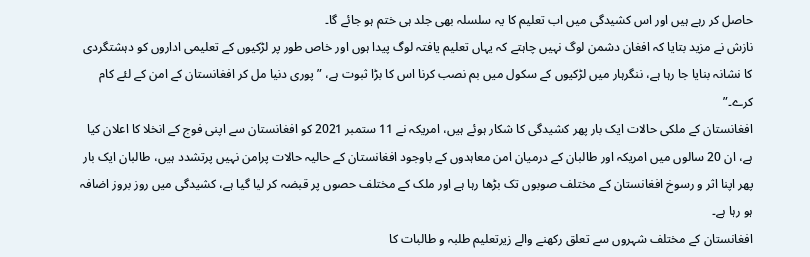حاصل کر رہے ہیں اور اس کشیدگی میں اب تعلیم کا یہ سلسلہ بھی جلد ہی ختم ہو جائے گا۔
نازش نے مزید بتایا کہ افغان دشمن لوگ نہیں چاہتے کہ یہاں تعلیم یافتہ لوگ پیدا ہوں اور خاص طور پر لڑکیوں کے تعلیمی اداروں کو دہشتگردی کا نشانہ بنایا جا رہا ہے، ننگرہار میں لڑکیوں کے سکول میں بم نصب کرنا اس کا بڑا ثبوت ہے، ”پوری دنیا مل کر افغانستان کے امن کے لئے کام کرے۔”
افغانستان کے ملکی حالات ایک بار پھر کشیدگی کا شکار ہوئے ہیں، امریکہ نے 11 ستمبر 2021 کو افغانستان سے اپنی فوج کے انخلا کا اعلان کیا ہے، ان 20 سالوں میں امریکہ اور طالبان کے درمیان امن معاہدوں کے باوجود افغانستان کے حالیہ حالات پرامن نہیں پرتشدد ہیں، طالبان ایک بار پھر اپنا اثر و رسوخ افغانستان کے مختلف صوبوں تک بڑھا رہا ہے اور ملک کے مختلف حصوں پر قبضہ کر لیا گیا ہے، کشیدگی میں روز بروز اضافہ ہو رہا ہے۔
افغانستان کے مختلف شہروں سے تعلق رکھنے والے زیرتعلیم طلبہ و طالبات کا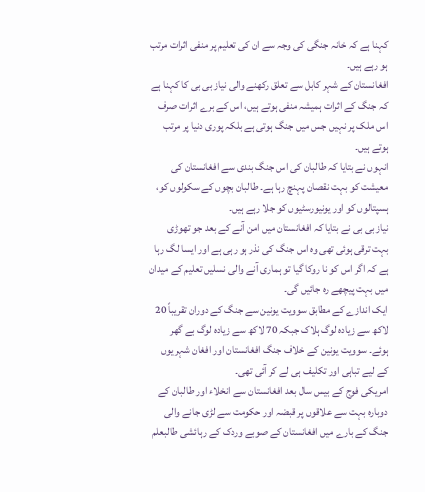کہنا ہے کہ خانہ جنگی کی وجہ سے ان کی تعلیم پر منفی اثرات مرتب ہو رہے ہیں۔
افغانستان کے شہر کابل سے تعلق رکھنے والی نیاز بی بی کا کہنا ہے کہ جنگ کے اثرات ہمیشہ منفی ہوتے ہیں، اس کے برے اثرات صرف اس ملک پر نہیں جس میں جنگ ہوتی ہے بلکہ پوری دنیا پر مرتب ہوتے ہیں۔
انہوں نے بتایا کہ طالبان کی اس جنگ بندی سے افغانستان کی معیشت کو بہت نقصان پہنچ رہا ہے۔ طالبان بچوں کے سکولوں کو، ہسپتالوں کو اور یونیورسٹیوں کو جلا رہے ہیں۔
نیاز بی بی نے بتایا کہ افغانستان میں امن آنے کے بعد جو تھوڑی بہت ترقی ہوئی تھی وہ اس جنگ کی نذر ہو رہی ہے اور ایسا لگ رہا ہے کہ اگر اس کو نا روکا گیا تو ہماری آنے والی نسلیں تعلیم کے میدان میں بہت پیچھے رہ جائیں گی۔
ایک اندازے کے مطابق سوویت یونین سے جنگ کے دوران تقریباً 20 لاکھ سے زیادہ لوگ ہلاک جبکہ 70 لاکھ سے زیادہ لوگ بے گھر ہوئے۔ سوویت یونین کے خلاف جنگ افغانستان اور افغان شہریوں کے لیے تباہی اور تکلیف ہی لے کر آئی تھی۔
امریکی فوج کے بیس سال بعد افغانستان سے انخلاء اور طالبان کے دوبارہ بہت سے علاقوں پر قبضہ اور حکومت سے لڑی جانے والی جنگ کے بارے میں افغانستان کے صوبے وردک کے رہائشی طالبعلم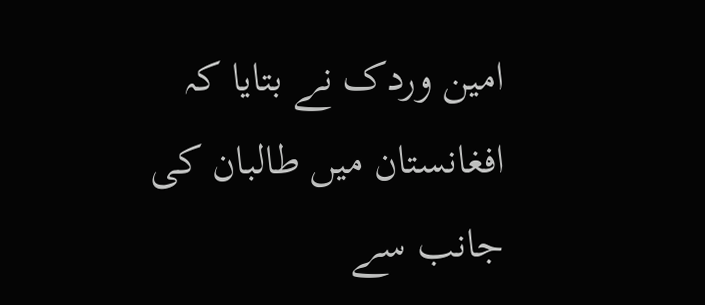امین وردک نے بتایا کہ افغانستان میں طالبان کی جانب سے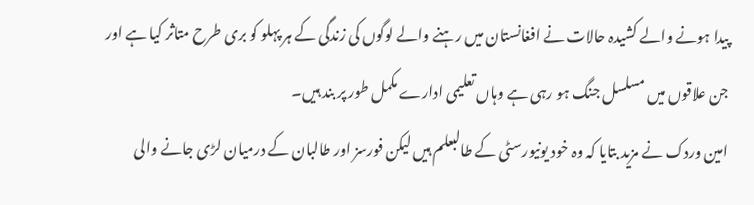پیدا ہونے والے کشیدہ حالات نے افغانستان میں رہنے والے لوگوں کی زندگی کے ہر پہلو کو بری طرح متاثر کیا ہے اور جن علاقوں میں مسلسل جنگ ہو رہی ہے وہاں تعلیمی ادارے مکمل طور پر بند ہیں۔
امین وردک نے مزید بتایا کہ وہ خود یونیورسٹی کے طالبعلم ہیں لیکن فورسز اور طالبان کے درمیان لڑی جانے والی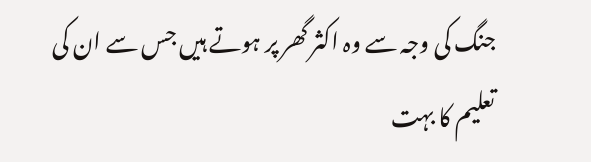جنگ کی وجہ سے وہ اکثر گھر پر ہوتے ہیں جس سے ان کی تعلیم کا بہت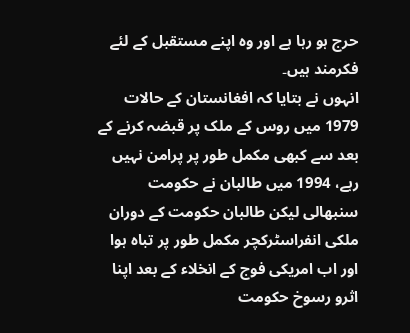حرج ہو رہا ہے اور وہ اپنے مستقبل کے لئے فکرمند ہیں۔
انہوں نے بتایا کہ افغانستان کے حالات 1979 میں روس کے ملک پر قبضہ کرنے کے بعد سے کبھی مکمل طور پر پرامن نہیں رہے، 1994 میں طالبان نے حکومت سنبھالی لیکن طالبان حکومت کے دوران ملکی انفراسٹرکچر مکمل طور پر تباہ ہوا اور اب امریکی فوج کے انخلاء کے بعد اپنا اثرو رسوخ حکومت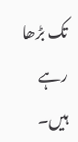تک بڑھا رہے ہیں۔